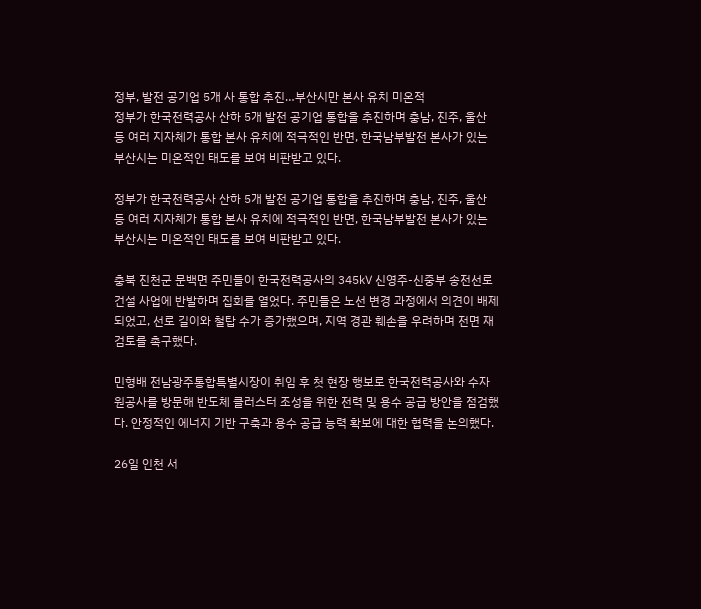정부, 발전 공기업 5개 사 통합 추진…부산시만 본사 유치 미온적
정부가 한국전력공사 산하 5개 발전 공기업 통합을 추진하며 충남, 진주, 울산 등 여러 지자체가 통합 본사 유치에 적극적인 반면, 한국남부발전 본사가 있는 부산시는 미온적인 태도를 보여 비판받고 있다.

정부가 한국전력공사 산하 5개 발전 공기업 통합을 추진하며 충남, 진주, 울산 등 여러 지자체가 통합 본사 유치에 적극적인 반면, 한국남부발전 본사가 있는 부산시는 미온적인 태도를 보여 비판받고 있다.

충북 진천군 문백면 주민들이 한국전력공사의 345㎸ 신영주-신중부 송전선로 건설 사업에 반발하며 집회를 열었다. 주민들은 노선 변경 과정에서 의견이 배제되었고, 선로 길이와 철탑 수가 증가했으며, 지역 경관 훼손을 우려하며 전면 재검토를 촉구했다.

민형배 전남광주통합특별시장이 취임 후 첫 현장 행보로 한국전력공사와 수자원공사를 방문해 반도체 클러스터 조성을 위한 전력 및 용수 공급 방안을 점검했다. 안정적인 에너지 기반 구축과 용수 공급 능력 확보에 대한 협력을 논의했다.

26일 인천 서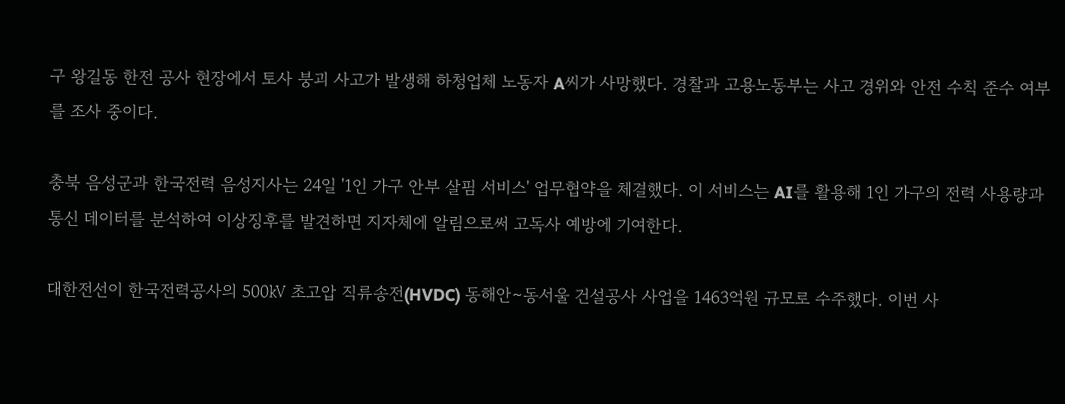구 왕길동 한전 공사 현장에서 토사 붕괴 사고가 발생해 하청업체 노동자 A씨가 사망했다. 경찰과 고용노동부는 사고 경위와 안전 수칙 준수 여부를 조사 중이다.

충북 음성군과 한국전력 음성지사는 24일 '1인 가구 안부 살핌 서비스' 업무협약을 체결했다. 이 서비스는 AI를 활용해 1인 가구의 전력 사용량과 통신 데이터를 분석하여 이상징후를 발견하면 지자체에 알림으로써 고독사 예방에 기여한다.

대한전선이 한국전력공사의 500㎸ 초고압 직류송전(HVDC) 동해안∼동서울 건설공사 사업을 1463억원 규모로 수주했다. 이번 사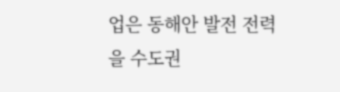업은 동해안 발전 전력을 수도권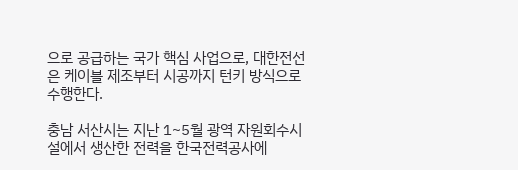으로 공급하는 국가 핵심 사업으로, 대한전선은 케이블 제조부터 시공까지 턴키 방식으로 수행한다.

충남 서산시는 지난 1~5월 광역 자원회수시설에서 생산한 전력을 한국전력공사에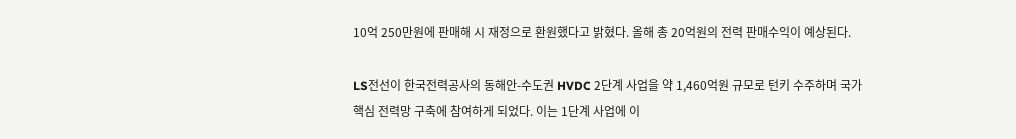10억 250만원에 판매해 시 재정으로 환원했다고 밝혔다. 올해 총 20억원의 전력 판매수익이 예상된다.

LS전선이 한국전력공사의 동해안-수도권 HVDC 2단계 사업을 약 1,460억원 규모로 턴키 수주하며 국가 핵심 전력망 구축에 참여하게 되었다. 이는 1단계 사업에 이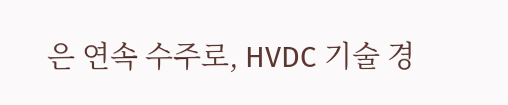은 연속 수주로, HVDC 기술 경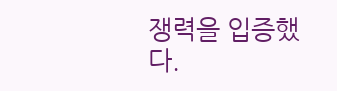쟁력을 입증했다.